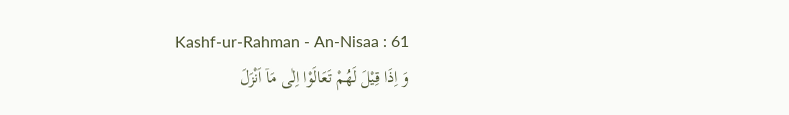Kashf-ur-Rahman - An-Nisaa : 61
وَ اِذَا قِیْلَ لَهُمْ تَعَالَوْا اِلٰى مَاۤ اَنْزَلَ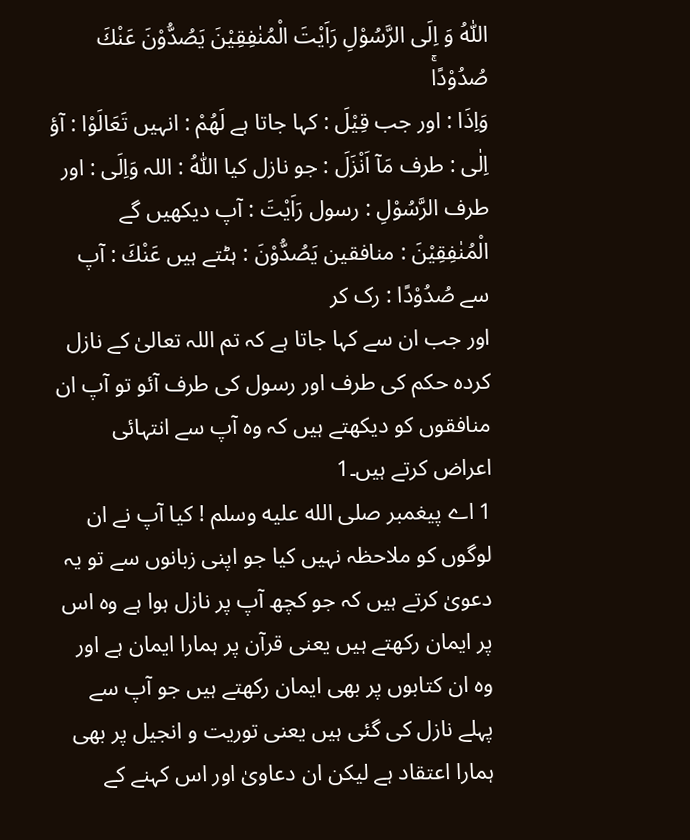اللّٰهُ وَ اِلَى الرَّسُوْلِ رَاَیْتَ الْمُنٰفِقِیْنَ یَصُدُّوْنَ عَنْكَ صُدُوْدًاۚ
وَاِذَا : اور جب قِيْلَ : کہا جاتا ہے لَھُمْ : انہیں تَعَالَوْا : آؤ اِلٰى : طرف مَآ اَنْزَلَ : جو نازل کیا اللّٰهُ : اللہ وَاِلَى : اور طرف الرَّسُوْلِ : رسول رَاَيْتَ : آپ دیکھیں گے الْمُنٰفِقِيْنَ : منافقین يَصُدُّوْنَ : ہٹتے ہیں عَنْكَ : آپ سے صُدُوْدًا : رک کر
اور جب ان سے کہا جاتا ہے کہ تم اللہ تعالیٰ کے نازل کردہ حکم کی طرف اور رسول کی طرف آئو تو آپ ان منافقوں کو دیکھتے ہیں کہ وہ آپ سے انتہائی اعراض کرتے ہیں۔1
1 اے پیغمبر صلى الله عليه وسلم ! کیا آپ نے ان لوگوں کو ملاحظہ نہیں کیا جو اپنی زبانوں سے تو یہ دعویٰ کرتے ہیں کہ جو کچھ آپ پر نازل ہوا ہے وہ اس پر ایمان رکھتے ہیں یعنی قرآن پر ہمارا ایمان ہے اور وہ ان کتابوں پر بھی ایمان رکھتے ہیں جو آپ سے پہلے نازل کی گئی ہیں یعنی توریت و انجیل پر بھی ہمارا اعتقاد ہے لیکن ان دعاویٰ اور اس کہنے کے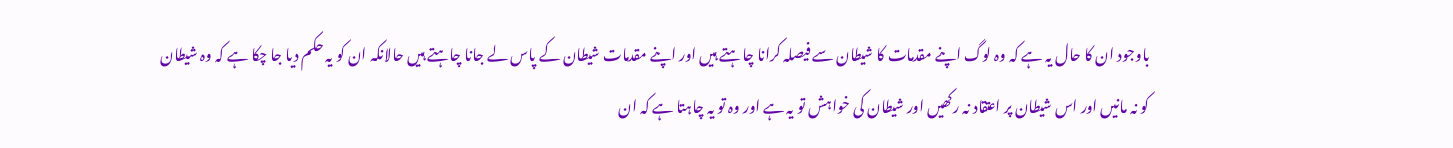باوجود ان کا حال یہ ہے کہ وہ لوگ اپنے مقدمات کا شیطان سے فیصلہ کرانا چاہتے ہیں اور اپنے مقدمات شیطان کے پاس لے جانا چاہتے ہیں حالانکہ ان کو یہ حکم دیا جا چکا ہے کہ وہ شیطان کو نہ مانیں اور اس شیطان پر اعتقاد نہ رکھیں اور شیطان کی خواہش تو یہ ہے اور وہ تو یہ چاہتا ہے کہ ان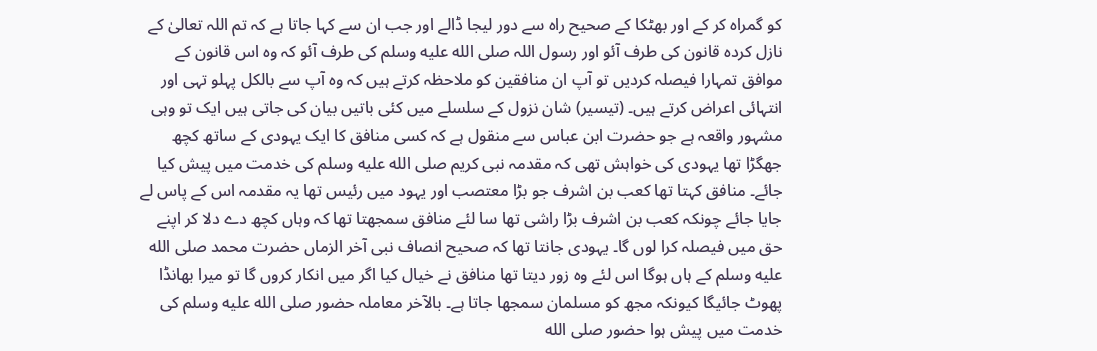کو گمراہ کر کے اور بھٹکا کے صحیح راہ سے دور لیجا ڈالے اور جب ان سے کہا جاتا ہے کہ تم اللہ تعالیٰ کے نازل کردہ قانون کی طرف آئو اور رسول اللہ صلى الله عليه وسلم کی طرف آئو کہ وہ اس قانون کے موافق تمہارا فیصلہ کردیں تو آپ ان منافقین کو ملاحظہ کرتے ہیں کہ وہ آپ سے بالکل پہلو تہی اور انتہائی اعراض کرتے ہیں۔ (تیسیر) شان نزول کے سلسلے میں کئی باتیں بیان کی جاتی ہیں ایک تو وہی مشہور واقعہ ہے جو حضرت ابن عباس سے منقول ہے کہ کسی منافق کا ایک یہودی کے ساتھ کچھ جھگڑا تھا یہودی کی خواہش تھی کہ مقدمہ نبی کریم صلى الله عليه وسلم کی خدمت میں پیش کیا جائے۔ منافق کہتا تھا کعب بن اشرف جو بڑا معتصب اور یہود میں رئیس تھا یہ مقدمہ اس کے پاس لے جایا جائے چونکہ کعب بن اشرف بڑا راشی تھا سا لئے منافق سمجھتا تھا کہ وہاں کچھ دے دلا کر اپنے حق میں فیصلہ کرا لوں گا۔ یہودی جانتا تھا کہ صحیح انصاف نبی آخر الزماں حضرت محمد صلى الله عليه وسلم کے ہاں ہوگا اس لئے وہ زور دیتا تھا منافق نے خیال کیا اگر میں انکار کروں گا تو میرا بھانڈا پھوٹ جائیگا کیونکہ مجھ کو مسلمان سمجھا جاتا ہے۔ بالآخر معاملہ حضور صلى الله عليه وسلم کی خدمت میں پیش ہوا حضور صلى الله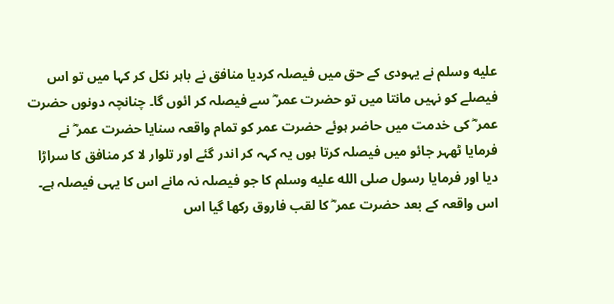عليه وسلم نے یہودی کے حق میں فیصلہ کردیا منافق نے باہر نکل کر کہا میں تو اس فیصلے کو نہیں مانتا میں تو حضرت عمر ؓ سے فیصلہ کر ائوں گا۔ چنانچہ دونوں حضرت عمر ؓ کی خدمت میں حاضر ہوئے حضرت عمر کو تمام واقعہ سنایا حضرت عمر ؓ نے فرمایا ٹھہر جائو میں فیصلہ کرتا ہوں یہ کہہ کر اندر گئے اور تلوار لا کر منافق کا سراڑا دیا اور فرمایا رسول صلى الله عليه وسلم کا جو فیصلہ نہ مانے اس کا یہی فیصلہ ہے۔ اس واقعہ کے بعد حضرت عمر ؓ کا لقب فاروق رکھا گیا اس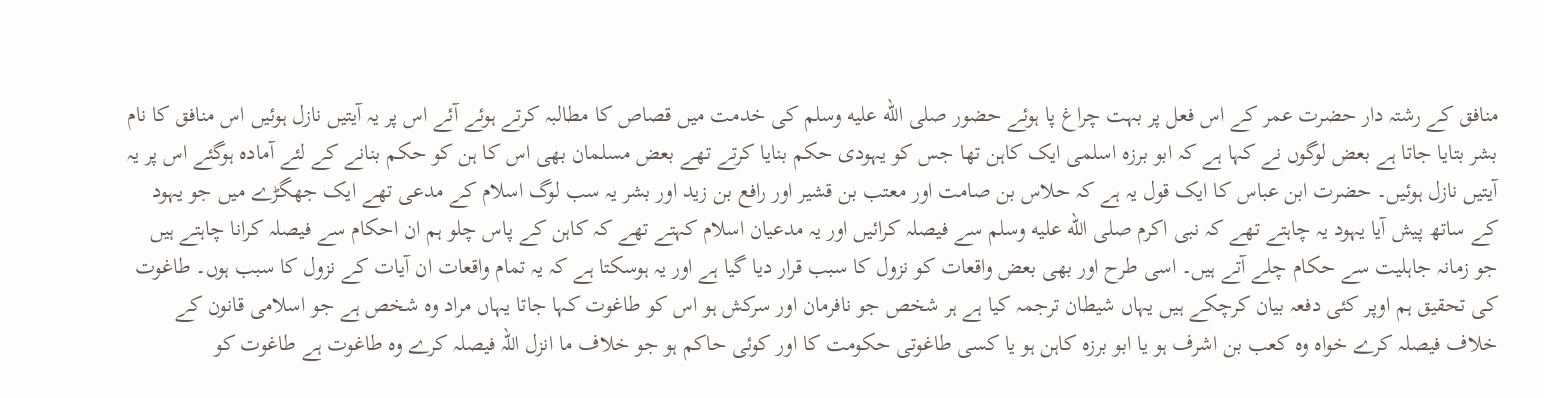منافق کے رشتہ دار حضرت عمر کے اس فعل پر بہت چراغ پا ہوئے حضور صلى الله عليه وسلم کی خدمت میں قصاص کا مطالبہ کرتے ہوئے آئے اس پر یہ آیتیں نازل ہوئیں اس منافق کا نام بشر بتایا جاتا ہے بعض لوگوں نے کہا ہے کہ ابو برزہ اسلمی ایک کاہن تھا جس کو یہودی حکم بنایا کرتے تھے بعض مسلمان بھی اس کا ہن کو حکم بنانے کے لئے آمادہ ہوگئے اس پر یہ آیتیں نازل ہوئیں۔ حضرت ابن عباس کا ایک قول یہ ہے کہ حلاس بن صامت اور معتب بن قشیر اور رافع بن زید اور بشر یہ سب لوگ اسلام کے مدعی تھے ایک جھگڑے میں جو یہود کے ساتھ پیش آیا یہود یہ چاہتے تھے کہ نبی اکرم صلى الله عليه وسلم سے فیصلہ کرائیں اور یہ مدعیان اسلام کہتے تھے کہ کاہن کے پاس چلو ہم ان احکام سے فیصلہ کرانا چاہتے ہیں جو زمانہ جاہلیت سے حکام چلے آتے ہیں۔ اسی طرح اور بھی بعض واقعات کو نزول کا سبب قرار دیا گیا ہے اور یہ ہوسکتا ہے کہ یہ تمام واقعات ان آیات کے نزول کا سبب ہوں۔ طاغوت کی تحقیق ہم اوپر کئی دفعہ بیان کرچکے ہیں یہاں شیطان ترجمہ کیا ہے ہر شخص جو نافرمان اور سرکش ہو اس کو طاغوت کہا جاتا یہاں مراد وہ شخص ہے جو اسلامی قانون کے خلاف فیصلہ کرے خواہ وہ کعب بن اشرف ہو یا ابو برزہ کاہن ہو یا کسی طاغوتی حکومت کا اور کوئی حاکم ہو جو خلاف ما انزل اللہ فیصلہ کرے وہ طاغوت ہے طاغوت کو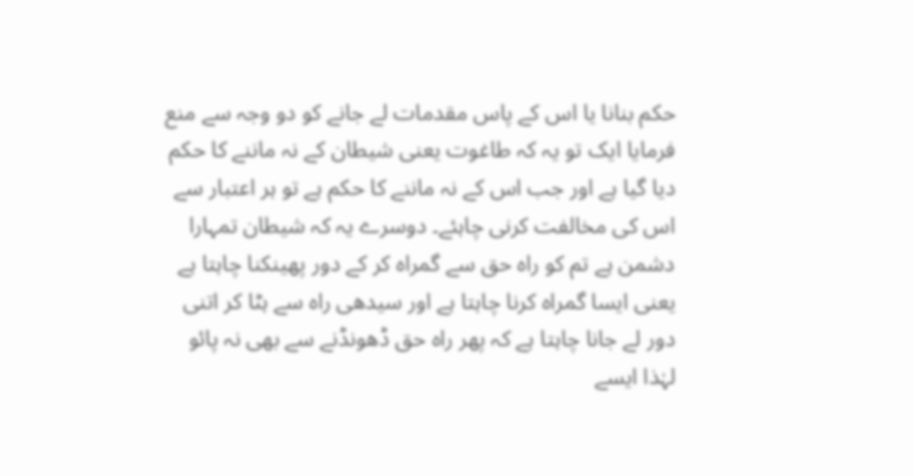حکم بنانا یا اس کے پاس مقدمات لے جانے کو دو وجہ سے منع فرمایا ایک تو یہ کہ طاغوت یعنی شیطان کے نہ ماننے کا حکم دیا گیا ہے اور جب اس کے نہ ماننے کا حکم ہے تو ہر اعتبار سے اس کی مخالفت کرنی چاہئے۔ دوسرے یہ کہ شیطان تمہارا دشمن ہے تم کو راہ حق سے گمراہ کر کے دور پھینکنا چاہتا ہے یعنی ایسا گمراہ کرنا چاہتا ہے اور سیدھی راہ سے ہٹا کر اتنی دور لے جانا چاہتا ہے کہ پھر راہ حق ڈھونڈنے سے بھی نہ پائو لہٰذا ایسے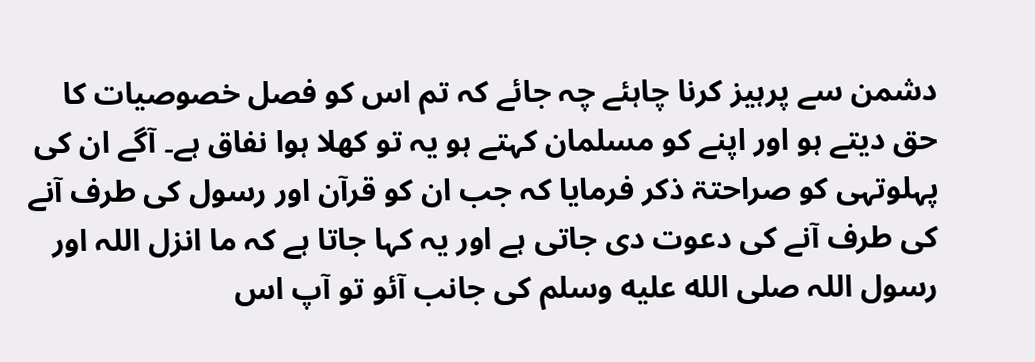دشمن سے پرہیز کرنا چاہئے چہ جائے کہ تم اس کو فصل خصوصیات کا حق دیتے ہو اور اپنے کو مسلمان کہتے ہو یہ تو کھلا ہوا نفاق ہے۔ آگے ان کی پہلوتہی کو صراحتۃ ذکر فرمایا کہ جب ان کو قرآن اور رسول کی طرف آنے کی طرف آنے کی دعوت دی جاتی ہے اور یہ کہا جاتا ہے کہ ما انزل اللہ اور رسول اللہ صلى الله عليه وسلم کی جانب آئو تو آپ اس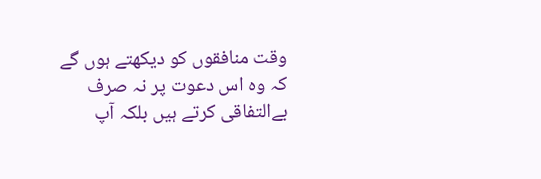وقت منافقوں کو دیکھتے ہوں گے کہ وہ اس دعوت پر نہ صرف بےالتفاقی کرتے ہیں بلکہ آپ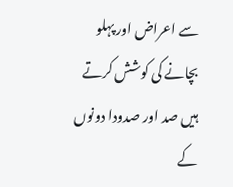سے اعراض اور پہلو بچانے کی کوشش کرتے ہیں صد اور صدودا دونوں کے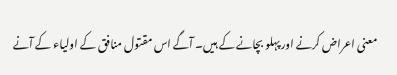معنی اعراض کرنے اور پہلو بچانے کے ہیں۔ آگے اس مقتول منافق کے اولیاء کے آنے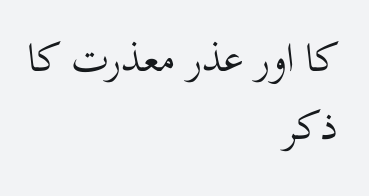کا اور عذر معذرت کا ذکر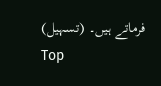فرماتے ہیں۔ (تسہیل)
Top